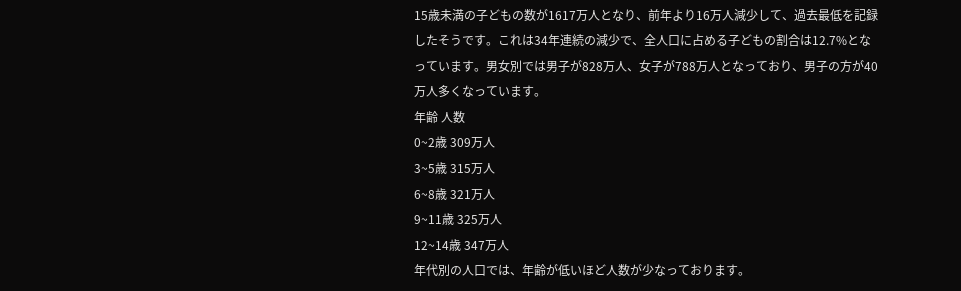15歳未満の子どもの数が1617万人となり、前年より16万人減少して、過去最低を記録したそうです。これは34年連続の減少で、全人口に占める子どもの割合は12.7%となっています。男女別では男子が828万人、女子が788万人となっており、男子の方が40万人多くなっています。
年齢 人数
0~2歳 309万人
3~5歳 315万人
6~8歳 321万人
9~11歳 325万人
12~14歳 347万人
年代別の人口では、年齢が低いほど人数が少なっております。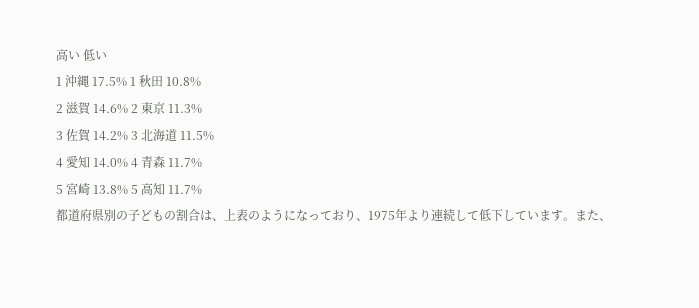高い 低い
1 沖縄 17.5% 1 秋田 10.8%
2 滋賀 14.6% 2 東京 11.3%
3 佐賀 14.2% 3 北海道 11.5%
4 愛知 14.0% 4 青森 11.7%
5 宮崎 13.8% 5 高知 11.7%
都道府県別の子どもの割合は、上表のようになっており、1975年より連続して低下しています。また、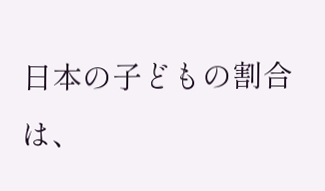日本の子どもの割合は、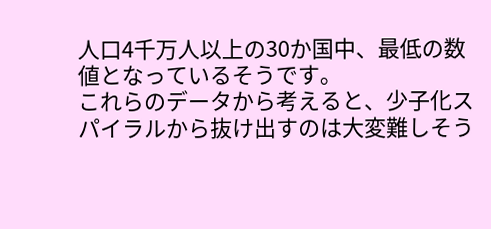人口4千万人以上の30か国中、最低の数値となっているそうです。
これらのデータから考えると、少子化スパイラルから抜け出すのは大変難しそう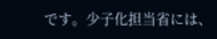です。少子化担当省には、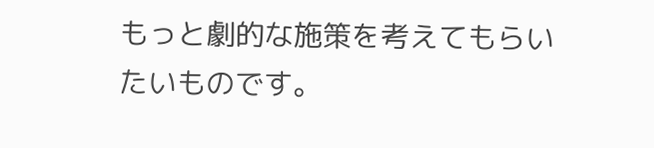もっと劇的な施策を考えてもらいたいものです。